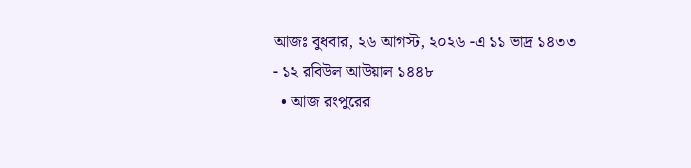আজঃ বুধবার, ২৬ আগস্ট, ২০২৬ -এ ১১ ভাদ্র ১৪৩৩ - ১২ রবিউল আউয়াল ১৪৪৮
  • আজ রংপুরের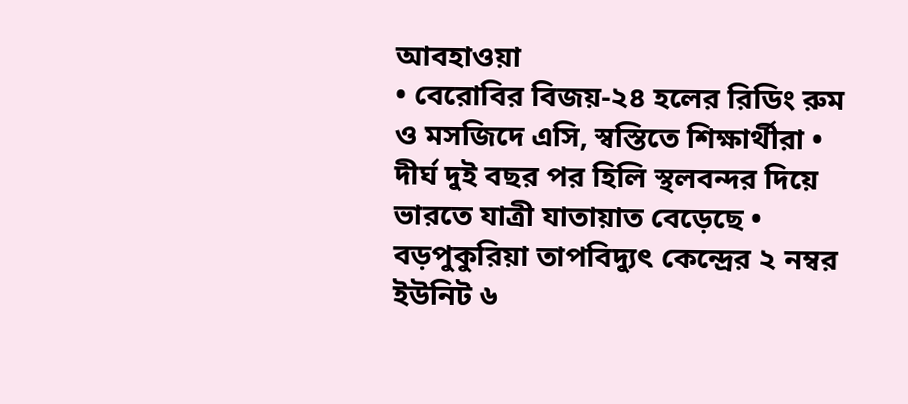আবহাওয়া
• বেরোবির বিজয়-২৪ হলের রিডিং রুম ও মসজিদে এসি, স্বস্তিতে শিক্ষার্থীরা • দীর্ঘ দুই বছর পর হিলি স্থলবন্দর দিয়ে ভারতে যাত্রী যাতায়াত বেড়েছে • বড়পুকুরিয়া তাপবিদ্যুৎ কেন্দ্রের ২ নম্বর ইউনিট ৬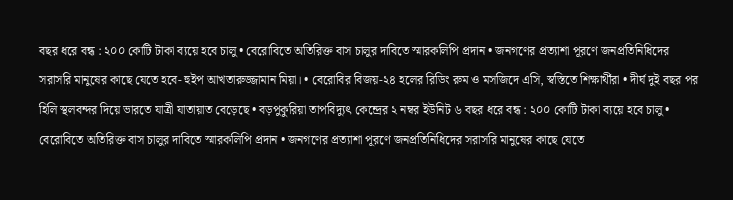বছর ধরে বন্ধ : ২০০ কোটি টাকা ব্যয়ে হবে চালু • বেরোবিতে অতিরিক্ত বাস চালুর দাবিতে স্মারকলিপি প্রদান • জনগণের প্রত্যাশা পূরণে জনপ্রতিনিধিদের সরাসরি মানুষের কাছে যেতে হবে- হুইপ আখতারুজ্জামান মিয়া। • বেরোবির বিজয়-২৪ হলের রিডিং রুম ও মসজিদে এসি, স্বস্তিতে শিক্ষার্থীরা • দীর্ঘ দুই বছর পর হিলি স্থলবন্দর দিয়ে ভারতে যাত্রী যাতায়াত বেড়েছে • বড়পুকুরিয়া তাপবিদ্যুৎ কেন্দ্রের ২ নম্বর ইউনিট ৬ বছর ধরে বন্ধ : ২০০ কোটি টাকা ব্যয়ে হবে চালু • বেরোবিতে অতিরিক্ত বাস চালুর দাবিতে স্মারকলিপি প্রদান • জনগণের প্রত্যাশা পূরণে জনপ্রতিনিধিদের সরাসরি মানুষের কাছে যেতে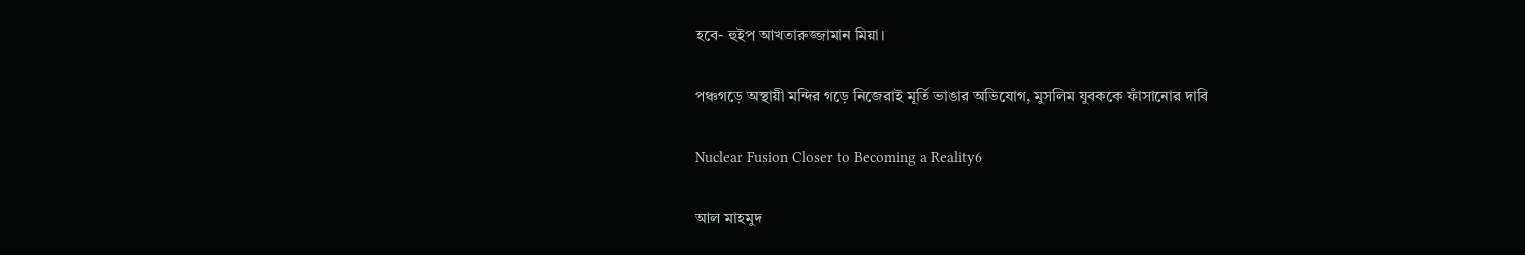হবে- হুইপ আখতারুজ্জামান মিয়া।

পঞ্চগড়ে অস্থায়ী মন্দির গড়ে নিজেরাই মূর্তি ভাঙার অভিযোগ, মুসলিম যুবককে ফাঁসানোর দাবি

Nuclear Fusion Closer to Becoming a Reality6

আল মাহমুদ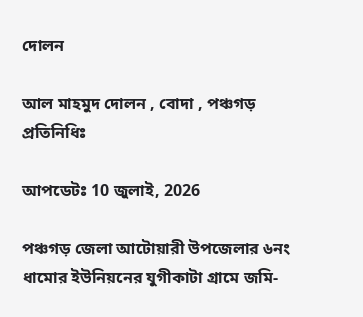দোলন

আল মাহমুদ দোলন , বোদা , পঞ্চগড় প্রতিনিধিঃ

আপডেটঃ 10 জুলাই, 2026

পঞ্চগড় জেলা আটোয়ারী উপজেলার ৬নং ধামোর ইউনিয়নের যুগীকাটা গ্রামে জমি-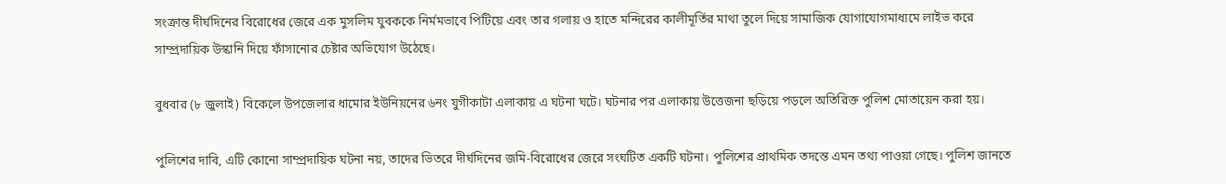সংক্রান্ত দীর্ঘদিনের বিরোধের জেরে এক মুসলিম যুবককে নির্মমভাবে পিটিয়ে এবং তার গলায় ও হাতে মন্দিরের কালীমূর্তির মাথা তুলে দিয়ে সামাজিক যোগাযোগমাধ্যমে লাইভ করে সাম্প্রদায়িক উস্কানি দিয়ে ফাঁসানোর চেষ্টার অভিযোগ উঠেছে।

বুধবার (৮ জুলাই) বিকেলে উপজেলার ধামোর ইউনিয়নের ৬নং যুগীকাটা এলাকায় এ ঘটনা ঘটে। ঘটনার পর এলাকায় উত্তেজনা ছড়িয়ে পড়লে অতিরিক্ত পুলিশ মোতায়েন করা হয়।

পুলিশের দাবি, এটি কোনো সাম্প্রদায়িক ঘটনা নয়, তাদের ভিতরে দীর্ঘদিনের জমি-বিরোধের জেরে সংঘটিত একটি ঘটনা। পুলিশের প্রাথমিক তদন্তে এমন তথ্য পাওয়া গেছে। পুলিশ জানতে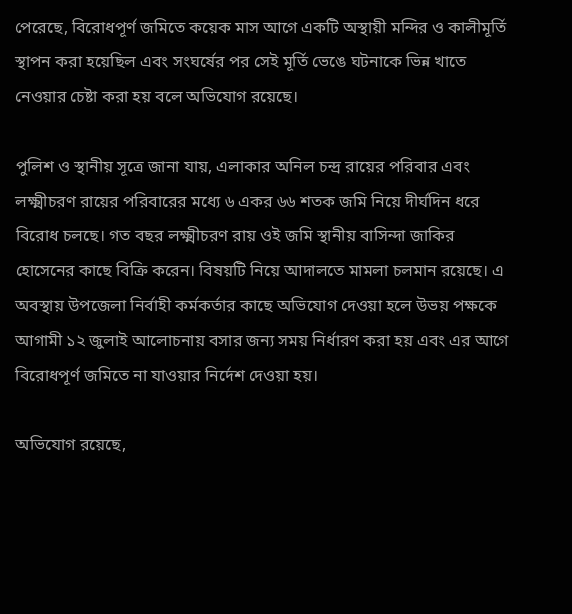পেরেছে, বিরোধপূর্ণ জমিতে কয়েক মাস আগে একটি অস্থায়ী মন্দির ও কালীমূর্তি স্থাপন করা হয়েছিল এবং সংঘর্ষের পর সেই মূর্তি ভেঙে ঘটনাকে ভিন্ন খাতে নেওয়ার চেষ্টা করা হয় বলে অভিযোগ রয়েছে।

পুলিশ ও স্থানীয় সূত্রে জানা যায়, এলাকার অনিল চন্দ্র রায়ের পরিবার এবং লক্ষ্মীচরণ রায়ের পরিবারের মধ্যে ৬ একর ৬৬ শতক জমি নিয়ে দীর্ঘদিন ধরে বিরোধ চলছে। গত বছর লক্ষ্মীচরণ রায় ওই জমি স্থানীয় বাসিন্দা জাকির হোসেনের কাছে বিক্রি করেন। বিষয়টি নিয়ে আদালতে মামলা চলমান রয়েছে। এ অবস্থায় উপজেলা নির্বাহী কর্মকর্তার কাছে অভিযোগ দেওয়া হলে উভয় পক্ষকে আগামী ১২ জুলাই আলোচনায় বসার জন্য সময় নির্ধারণ করা হয় এবং এর আগে বিরোধপূর্ণ জমিতে না যাওয়ার নির্দেশ দেওয়া হয়।

অভিযোগ রয়েছে,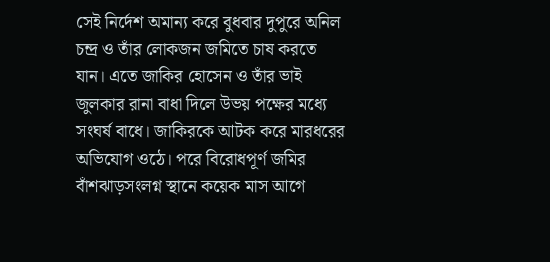সেই নির্দেশ অমান্য করে বুধবার দুপুরে অনিল চন্দ্র ও তাঁর লোকজন জমিতে চাষ করতে যান। এতে জাকির হোসেন ও তাঁর ভাই জুলকার রানা বাধা দিলে উভয় পক্ষের মধ্যে সংঘর্ষ বাধে। জাকিরকে আটক করে মারধরের অভিযোগ ওঠে। পরে বিরোধপূর্ণ জমির বাঁশঝাড়সংলগ্ন স্থানে কয়েক মাস আগে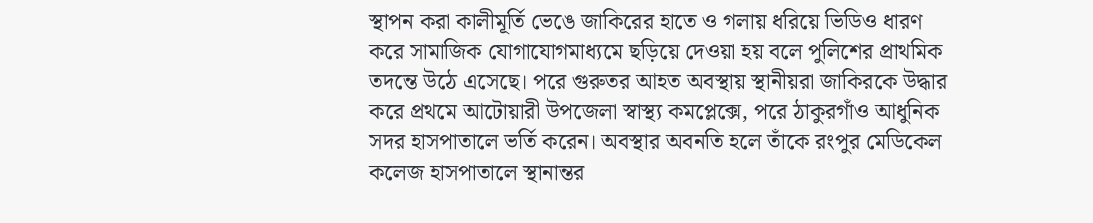স্থাপন করা কালীমূর্তি ভেঙে জাকিরের হাতে ও গলায় ধরিয়ে ভিডিও ধারণ করে সামাজিক যোগাযোগমাধ্যমে ছড়িয়ে দেওয়া হয় বলে পুলিশের প্রাথমিক তদন্তে উঠে এসেছে। পরে গুরুতর আহত অবস্থায় স্থানীয়রা জাকিরকে উদ্ধার করে প্রথমে আটোয়ারী উপজেলা স্বাস্থ্য কমপ্লেক্সে, পরে ঠাকুরগাঁও আধুনিক সদর হাসপাতালে ভর্তি করেন। অবস্থার অবনতি হলে তাঁকে রংপুর মেডিকেল কলেজ হাসপাতালে স্থানান্তর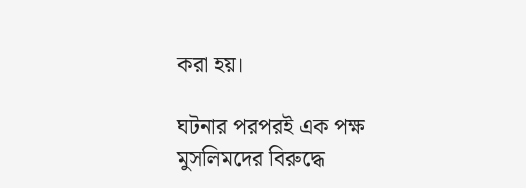করা হয়।

ঘটনার পরপরই এক পক্ষ মুসলিমদের বিরুদ্ধে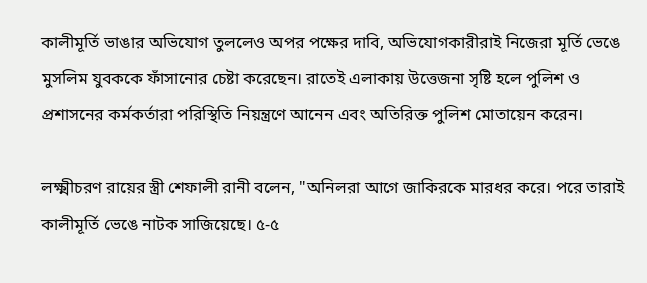কালীমূর্তি ভাঙার অভিযোগ তুললেও অপর পক্ষের দাবি, অভিযোগকারীরাই নিজেরা মূর্তি ভেঙে মুসলিম যুবককে ফাঁসানোর চেষ্টা করেছেন। রাতেই এলাকায় উত্তেজনা সৃষ্টি হলে পুলিশ ও প্রশাসনের কর্মকর্তারা পরিস্থিতি নিয়ন্ত্রণে আনেন এবং অতিরিক্ত পুলিশ মোতায়েন করেন।

লক্ষ্মীচরণ রায়ের স্ত্রী শেফালী রানী বলেন, "অনিলরা আগে জাকিরকে মারধর করে। পরে তারাই কালীমূর্তি ভেঙে নাটক সাজিয়েছে। ৫-৫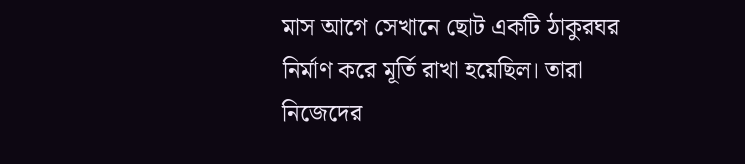মাস আগে সেখানে ছোট একটি ঠাকুরঘর নির্মাণ করে মূর্তি রাখা হয়েছিল। তারা নিজেদের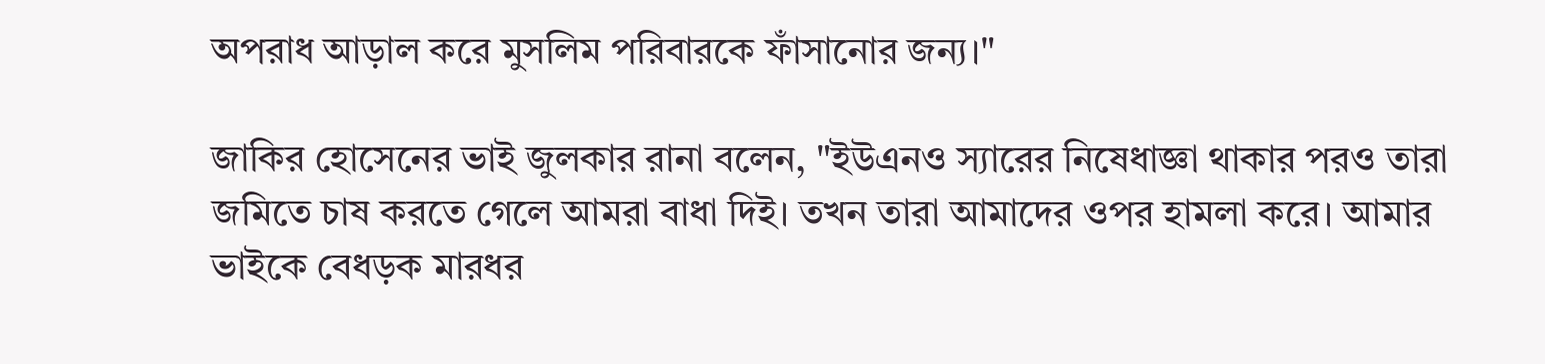অপরাধ আড়াল করে মুসলিম পরিবারকে ফাঁসানোর জন্য।"

জাকির হোসেনের ভাই জুলকার রানা বলেন, "ইউএনও স্যারের নিষেধাজ্ঞা থাকার পরও তারা জমিতে চাষ করতে গেলে আমরা বাধা দিই। তখন তারা আমাদের ওপর হামলা করে। আমার ভাইকে বেধড়ক মারধর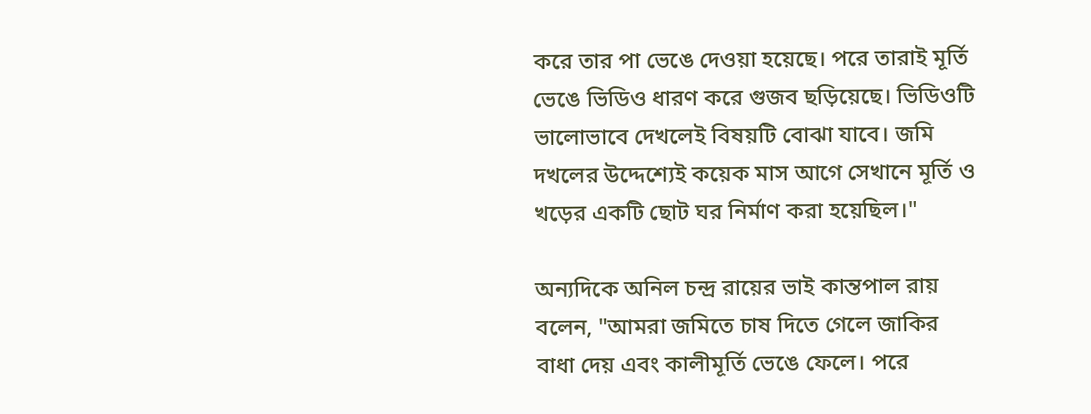করে তার পা ভেঙে দেওয়া হয়েছে। পরে তারাই মূর্তি ভেঙে ভিডিও ধারণ করে গুজব ছড়িয়েছে। ভিডিওটি ভালোভাবে দেখলেই বিষয়টি বোঝা যাবে। জমি দখলের উদ্দেশ্যেই কয়েক মাস আগে সেখানে মূর্তি ও খড়ের একটি ছোট ঘর নির্মাণ করা হয়েছিল।"

অন্যদিকে অনিল চন্দ্র রায়ের ভাই কান্তপাল রায় বলেন, "আমরা জমিতে চাষ দিতে গেলে জাকির বাধা দেয় এবং কালীমূর্তি ভেঙে ফেলে। পরে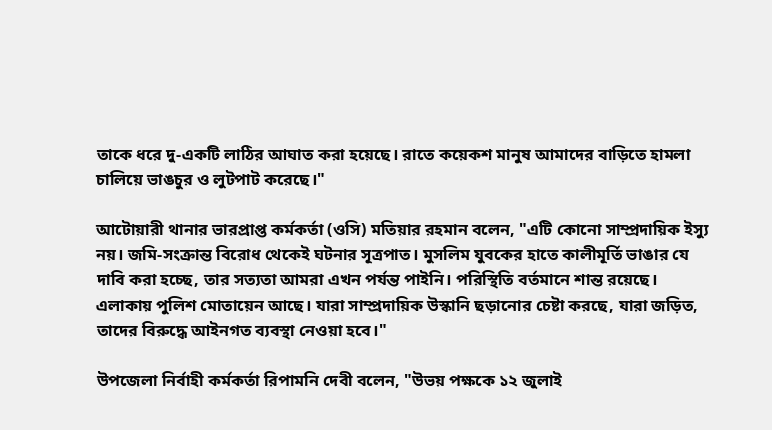তাকে ধরে দু-একটি লাঠির আঘাত করা হয়েছে। রাতে কয়েকশ মানুষ আমাদের বাড়িতে হামলা চালিয়ে ভাঙচুর ও লুটপাট করেছে।"

আটোয়ারী থানার ভারপ্রাপ্ত কর্মকর্তা (ওসি) মতিয়ার রহমান বলেন, "এটি কোনো সাম্প্রদায়িক ইস্যু নয়। জমি-সংক্রান্ত বিরোধ থেকেই ঘটনার সূত্রপাত। মুসলিম যুবকের হাতে কালীমূর্তি ভাঙার যে দাবি করা হচ্ছে, তার সত্যতা আমরা এখন পর্যন্ত পাইনি। পরিস্থিতি বর্তমানে শান্ত রয়েছে। এলাকায় পুলিশ মোতায়েন আছে। যারা সাম্প্রদায়িক উস্কানি ছড়ানোর চেষ্টা করছে, যারা জড়িত, তাদের বিরুদ্ধে আইনগত ব্যবস্থা নেওয়া হবে।"

উপজেলা নির্বাহী কর্মকর্তা রিপামনি দেবী বলেন, "উভয় পক্ষকে ১২ জুলাই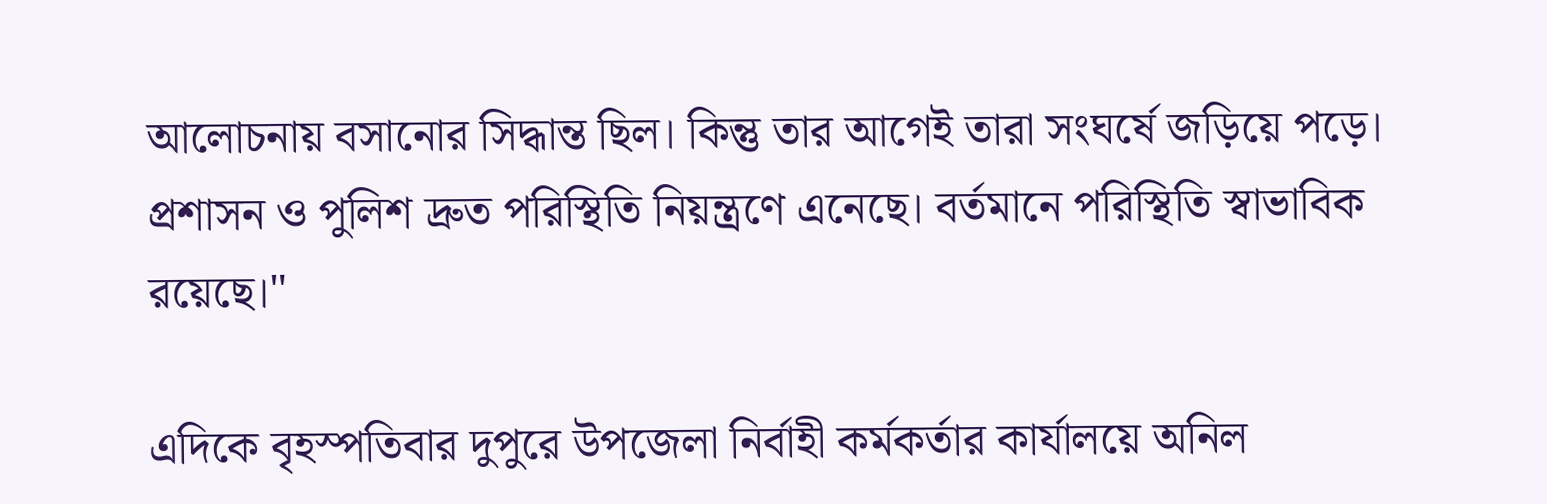আলোচনায় বসানোর সিদ্ধান্ত ছিল। কিন্তু তার আগেই তারা সংঘর্ষে জড়িয়ে পড়ে। প্রশাসন ও পুলিশ দ্রুত পরিস্থিতি নিয়ন্ত্রণে এনেছে। বর্তমানে পরিস্থিতি স্বাভাবিক রয়েছে।"

এদিকে বৃহস্পতিবার দুপুরে উপজেলা নির্বাহী কর্মকর্তার কার্যালয়ে অনিল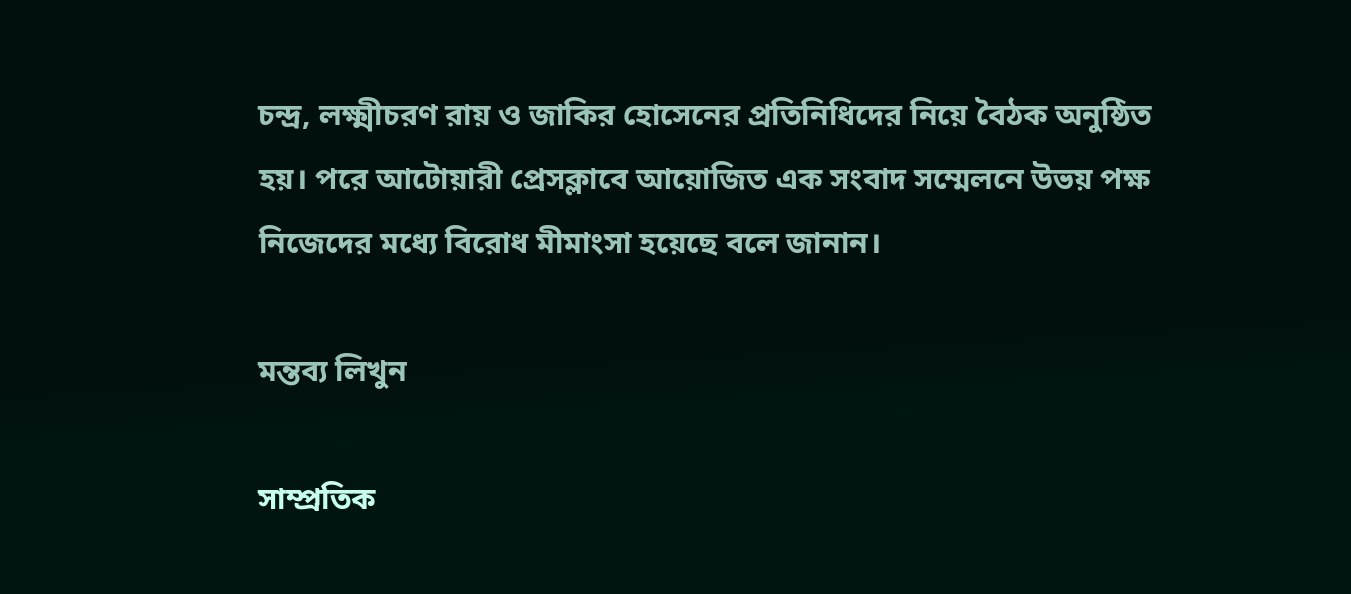চন্দ্র, লক্ষ্মীচরণ রায় ও জাকির হোসেনের প্রতিনিধিদের নিয়ে বৈঠক অনুষ্ঠিত হয়। পরে আটোয়ারী প্রেসক্লাবে আয়োজিত এক সংবাদ সম্মেলনে উভয় পক্ষ নিজেদের মধ্যে বিরোধ মীমাংসা হয়েছে বলে জানান।

মন্তব্য লিখুন

সাম্প্রতিক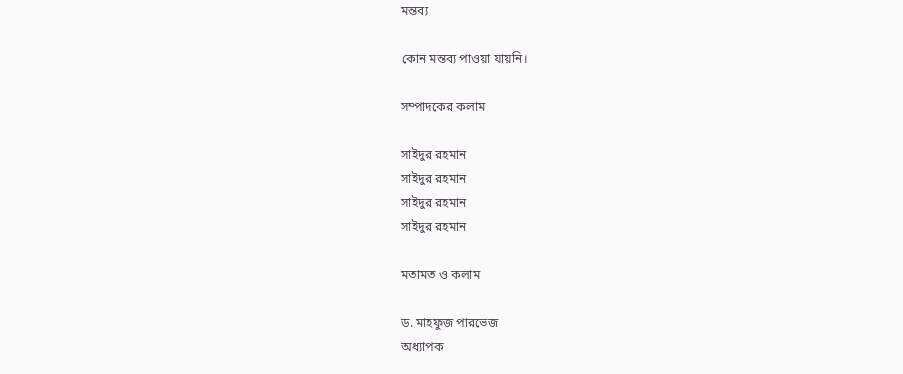মন্তব্য

কোন মন্তব্য পাওয়া যায়নি।

সম্পাদকের কলাম

সাইদুর রহমান
সাইদুর রহমান
সাইদুর রহমান
সাইদুর রহমান

মতামত ও কলাম

ড. মাহফুজ পারভেজ
অধ্যাপক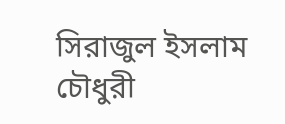সিরাজুল ইসলাম চৌধুরী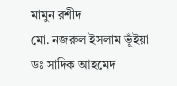মামুন রশীদ
মো. নজরুল ইসলাম ভূঁইয়া
ডঃ সাদিক আহমেদ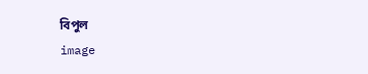বিপুল
image